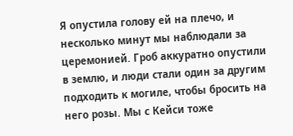Я опустила голову ей на плечо, и несколько минут мы наблюдали за церемонией. Гроб аккуратно опустили в землю, и люди стали один за другим подходить к могиле, чтобы бросить на него розы. Мы с Кейси тоже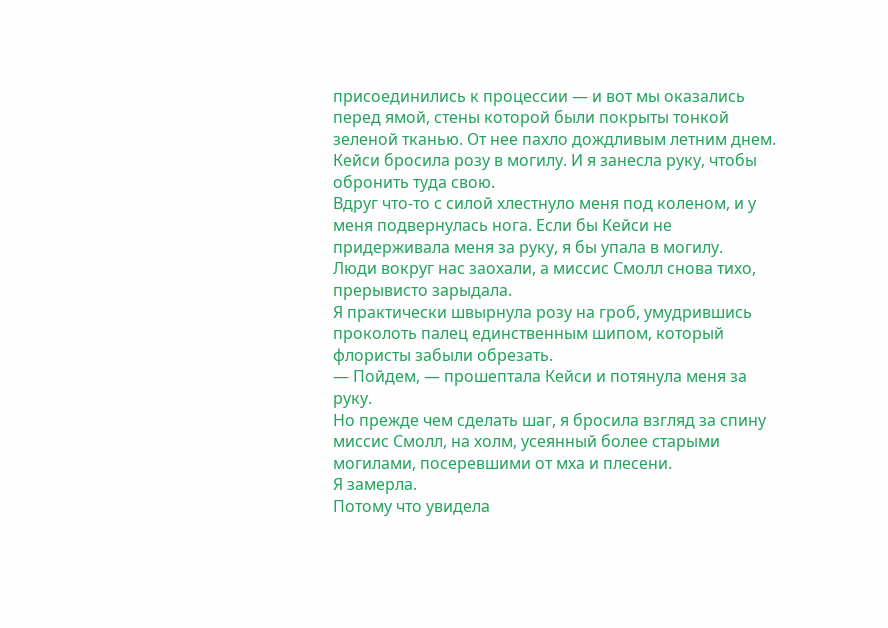присоединились к процессии — и вот мы оказались перед ямой, стены которой были покрыты тонкой зеленой тканью. От нее пахло дождливым летним днем.
Кейси бросила розу в могилу. И я занесла руку, чтобы обронить туда свою.
Вдруг что-то с силой хлестнуло меня под коленом, и у меня подвернулась нога. Если бы Кейси не придерживала меня за руку, я бы упала в могилу.
Люди вокруг нас заохали, а миссис Смолл снова тихо, прерывисто зарыдала.
Я практически швырнула розу на гроб, умудрившись проколоть палец единственным шипом, который флористы забыли обрезать.
— Пойдем, — прошептала Кейси и потянула меня за руку.
Но прежде чем сделать шаг, я бросила взгляд за спину миссис Смолл, на холм, усеянный более старыми могилами, посеревшими от мха и плесени.
Я замерла.
Потому что увидела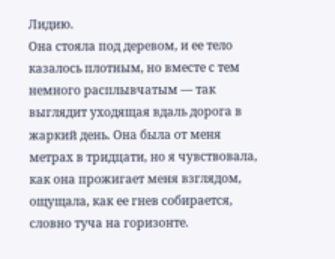Лидию.
Она стояла под деревом, и ее тело казалось плотным, но вместе с тем немного расплывчатым — так выглядит уходящая вдаль дорога в жаркий день. Она была от меня метрах в тридцати, но я чувствовала, как она прожигает меня взглядом, ощущала, как ее гнев собирается, словно туча на горизонте.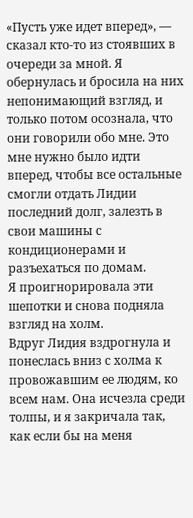«Пусть уже идет вперед», — сказал кто-то из стоявших в очереди за мной. Я обернулась и бросила на них непонимающий взгляд, и только потом осознала, что они говорили обо мне. Это мне нужно было идти вперед, чтобы все остальные смогли отдать Лидии последний долг, залезть в свои машины с кондиционерами и разъехаться по домам.
Я проигнорировала эти шепотки и снова подняла взгляд на холм.
Вдруг Лидия вздрогнула и понеслась вниз с холма к провожавшим ее людям, ко всем нам. Она исчезла среди толпы, и я закричала так, как если бы на меня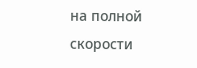на полной скорости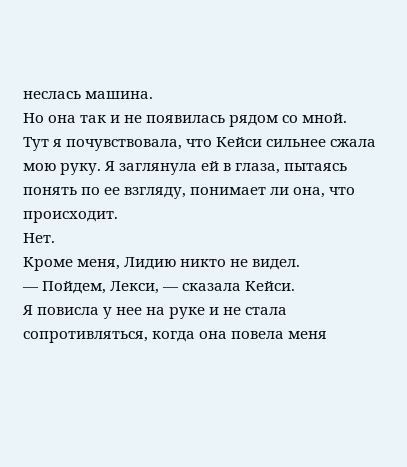неслась машина.
Но она так и не появилась рядом со мной.
Тут я почувствовала, что Кейси сильнее сжала мою руку. Я заглянула ей в глаза, пытаясь понять по ее взгляду, понимает ли она, что происходит.
Нет.
Кроме меня, Лидию никто не видел.
— Пойдем, Лекси, — сказала Кейси.
Я повисла у нее на руке и не стала сопротивляться, когда она повела меня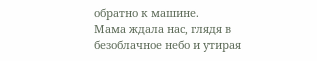обратно к машине.
Мама ждала нас, глядя в безоблачное небо и утирая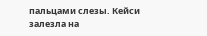пальцами слезы. Кейси залезла на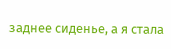заднее сиденье, а я стала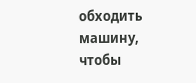обходить машину, чтобы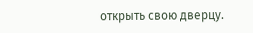открыть свою дверцу.